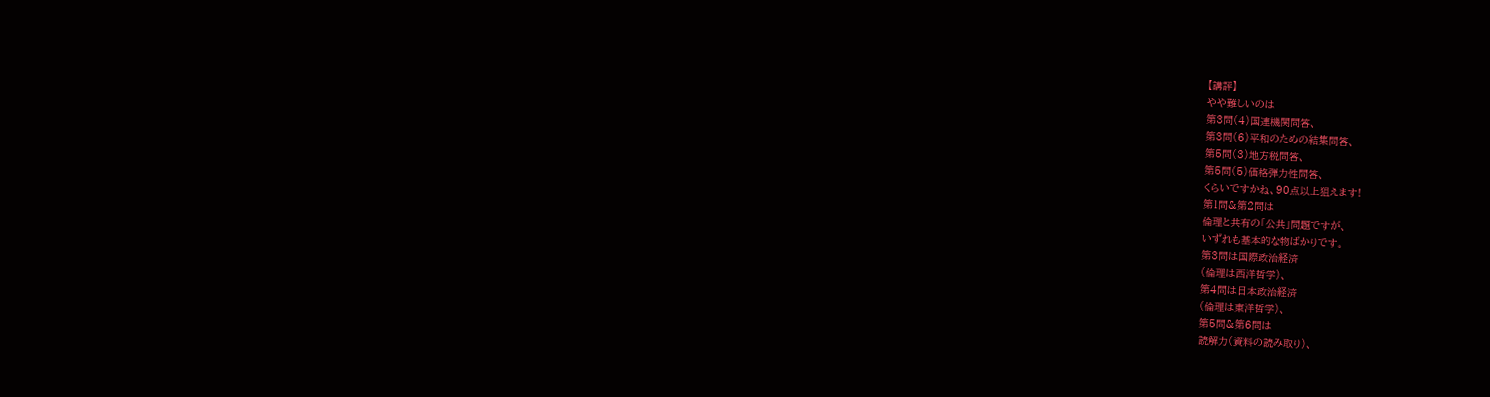【講評】
やや難しいのは
第3問(4)国連機関問答、
第3問(6)平和のための結集問答、
第5問(3)地方税問答、
第5問(5)価格弾力性問答、
くらいですかね、90点以上狙えます!
第1問&第2問は
倫理と共有の「公共」問題ですが、
いずれも基本的な物ばかりです。
第3問は国際政治経済
(倫理は西洋哲学)、
第4問は日本政治経済
(倫理は東洋哲学)、
第5問&第6問は
読解力(資料の読み取り)、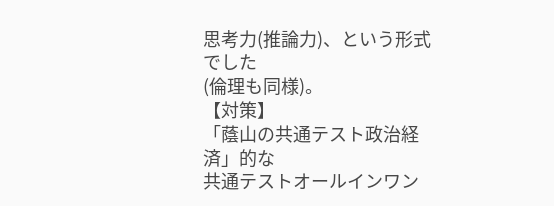思考力(推論力)、という形式でした
(倫理も同様)。
【対策】
「蔭山の共通テスト政治経済」的な
共通テストオールインワン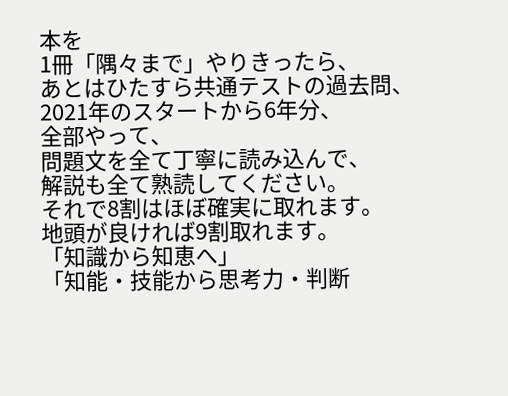本を
1冊「隅々まで」やりきったら、
あとはひたすら共通テストの過去問、
2021年のスタートから6年分、
全部やって、
問題文を全て丁寧に読み込んで、
解説も全て熟読してください。
それで8割はほぼ確実に取れます。
地頭が良ければ9割取れます。
「知識から知恵へ」
「知能・技能から思考力・判断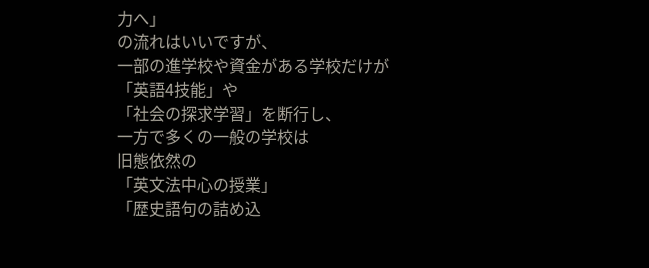力へ」
の流れはいいですが、
一部の進学校や資金がある学校だけが
「英語4技能」や
「社会の探求学習」を断行し、
一方で多くの一般の学校は
旧態依然の
「英文法中心の授業」
「歴史語句の詰め込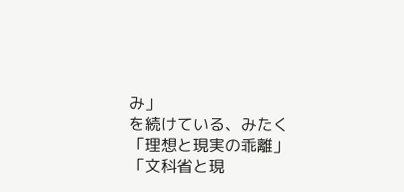み」
を続けている、みたく
「理想と現実の乖離」
「文科省と現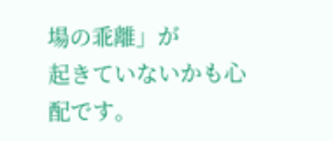場の乖離」が
起きていないかも心配です。